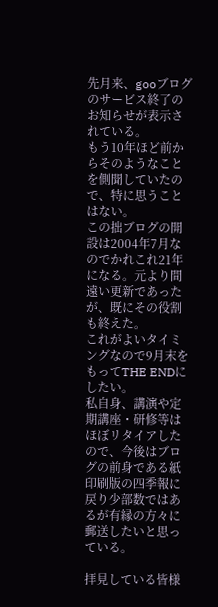先月来、gooブログのサービス終了のお知らせが表示されている。
もう10年ほど前からそのようなことを側聞していたので、特に思うことはない。
この拙ブログの開設は2004年7月なのでかれこれ21年になる。元より間遠い更新であったが、既にその役割も終えた。
これがよいタイミングなので9月末をもってTHE ENDにしたい。
私自身、講演や定期講座・研修等はほぼリタイアしたので、今後はブログの前身である紙印刷版の四季報に戻り少部数ではあるが有縁の方々に郵送したいと思っている。

拝見している皆様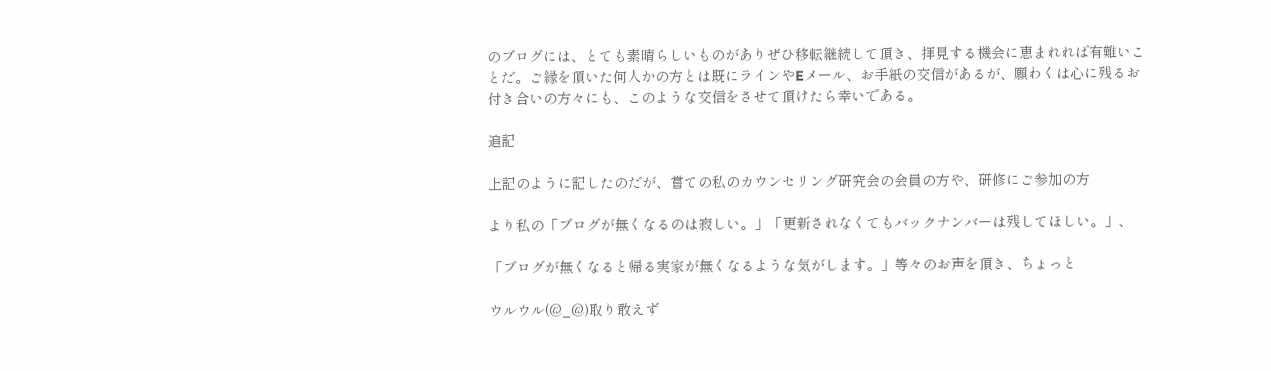のブログには、とても素晴らしいものがありぜひ移転継続して頂き、拝見する機会に恵まれれば有難いことだ。ご縁を頂いた何人かの方とは既にラインやEメール、お手紙の交信があるが、願わくは心に残るお付き合いの方々にも、このような交信をさせて頂けたら幸いである。

追記

上記のように記したのだが、嘗ての私のカウンセリング研究会の会員の方や、研修にご参加の方

より私の「ブログが無くなるのは寂しい。」「更新されなくてもバックナンバーは残してほしい。」、

「ブログが無くなると帰る実家が無くなるような気がします。」等々のお声を頂き、ちょっと

ウルウル(@_@)取り敢えず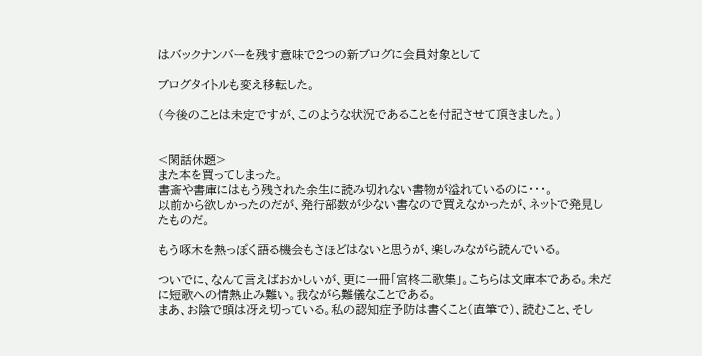はバックナンバーを残す意味で2つの新ブログに会員対象として

ブログタイトルも変え移転した。

(今後のことは未定ですが、このような状況であることを付記させて頂きました。)


<閑話休題>
また本を買ってしまった。
書斎や書庫にはもう残された余生に読み切れない書物が溢れているのに・・・。
以前から欲しかったのだが、発行部数が少ない書なので買えなかったが、ネットで発見したものだ。

もう啄木を熱っぽく語る機会もさほどはないと思うが、楽しみながら読んでいる。

ついでに、なんて言えばおかしいが、更に一冊「宮柊二歌集」。こちらは文庫本である。未だに短歌への情熱止み難い。我ながら難儀なことである。
まあ、お陰で頭は冴え切っている。私の認知症予防は書くこと(直筆で)、読むこと、そし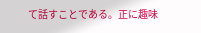て話すことである。正に趣味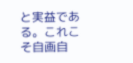と実益である。これこそ自画自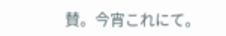賛。今宵これにて。